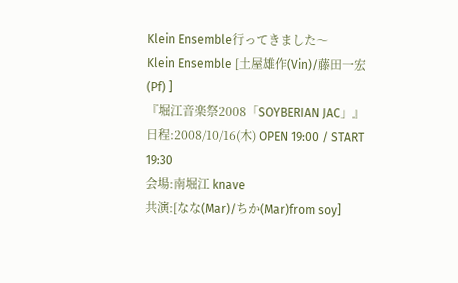Klein Ensemble行ってきました〜
Klein Ensemble [土屋雄作(Vin)/藤田一宏(Pf) ]
『堀江音楽祭2008「SOYBERIAN JAC」』
日程:2008/10/16(木) OPEN 19:00 / START 19:30
会場:南堀江 knave
共演:[なな(Mar)/ちか(Mar)from soy]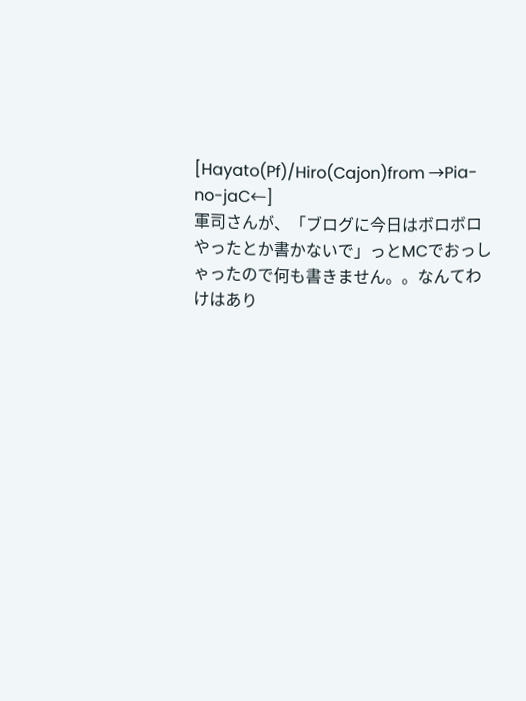[Hayato(Pf)/Hiro(Cajon)from →Pia-no-jaC←]
軍司さんが、「ブログに今日はボロボロやったとか書かないで」っとMCでおっしゃったので何も書きません。。なんてわけはあり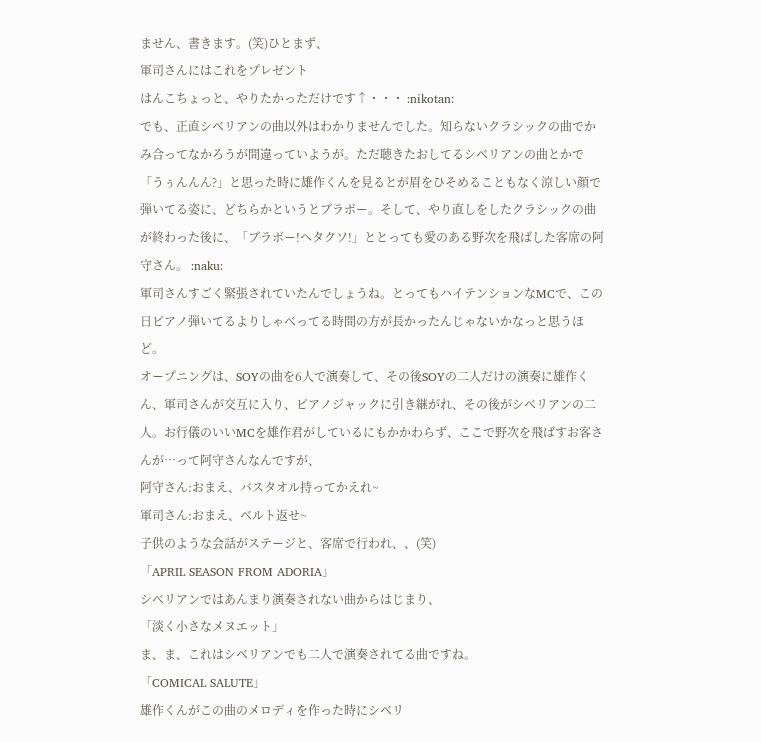ません、書きます。(笑)ひとまず、
軍司さんにはこれをプレゼント
はんこちょっと、やりたかっただけです↑・・・ :nikotan:
でも、正直シベリアンの曲以外はわかりませんでした。知らないクラシックの曲でかみ合ってなかろうが間違っていようが。ただ聴きたおしてるシベリアンの曲とかで「うぅんんん?」と思った時に雄作くんを見るとが眉をひそめることもなく涼しい顔で弾いてる姿に、どちらかというとブラボー。そして、やり直しをしたクラシックの曲が終わった後に、「ブラボー!ヘタクソ!」ととっても愛のある野次を飛ばした客席の阿守さん。 :naku:
軍司さんすごく緊張されていたんでしょうね。とってもハイテンションなMCで、この日ピアノ弾いてるよりしゃべってる時間の方が長かったんじゃないかなっと思うほど。
オープニングは、SOYの曲を6人で演奏して、その後SOYの二人だけの演奏に雄作くん、軍司さんが交互に入り、ピアノジャックに引き継がれ、その後がシベリアンの二人。お行儀のいいMCを雄作君がしているにもかかわらず、ここで野次を飛ばすお客さんが…って阿守さんなんですが、
阿守さん:おまえ、バスタオル持ってかえれ~
軍司さん:おまえ、ベルト返せ~
子供のような会話がステージと、客席で行われ、、(笑)
「APRIL SEASON FROM ADORIA」
シベリアンではあんまり演奏されない曲からはじまり、
「淡く小さなメヌエット」
ま、ま、これはシベリアンでも二人で演奏されてる曲ですね。
「COMICAL SALUTE」
雄作くんがこの曲のメロディを作った時にシベリ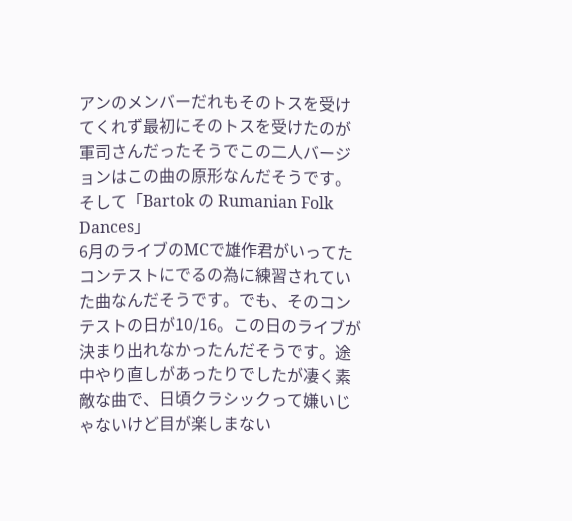アンのメンバーだれもそのトスを受けてくれず最初にそのトスを受けたのが軍司さんだったそうでこの二人バージョンはこの曲の原形なんだそうです。
そして「Bartok の Rumanian Folk Dances」
6月のライブのMCで雄作君がいってたコンテストにでるの為に練習されていた曲なんだそうです。でも、そのコンテストの日が10/16。この日のライブが決まり出れなかったんだそうです。途中やり直しがあったりでしたが凄く素敵な曲で、日頃クラシックって嫌いじゃないけど目が楽しまない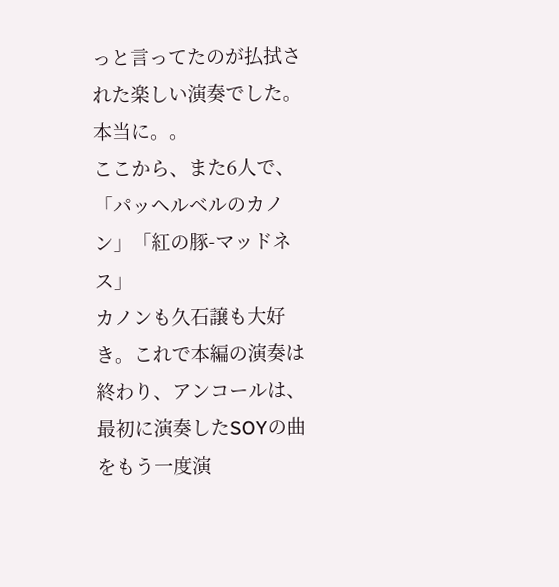っと言ってたのが払拭された楽しい演奏でした。本当に。。
ここから、また6人で、
「パッヘルベルのカノン」「紅の豚-マッドネス」
カノンも久石譲も大好き。これで本編の演奏は終わり、アンコールは、最初に演奏したSOYの曲をもう一度演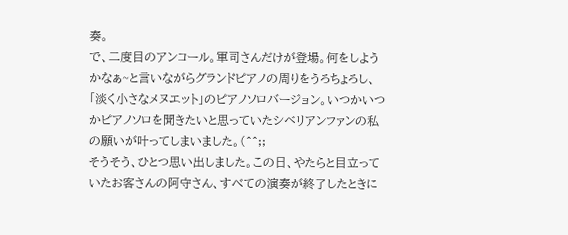奏。
で、二度目のアンコール。軍司さんだけが登場。何をしようかなぁ~と言いながらグランドピアノの周りをうろちょろし、「淡く小さなメヌエット」のピアノソロバージョン。いつかいつかピアノソロを聞きたいと思っていたシベリアンファンの私の願いが叶ってしまいました。(^^;;
そうそう、ひとつ思い出しました。この日、やたらと目立っていたお客さんの阿守さん、すべての演奏が終了したときに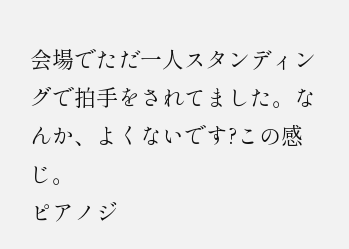会場でただ一人スタンディングで拍手をされてました。なんか、よくないです?この感じ。
ピアノジ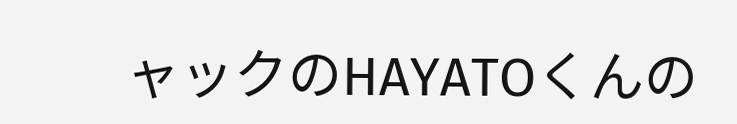ャックのHAYATOくんの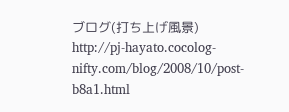ブログ(打ち上げ風景)
http://pj-hayato.cocolog-nifty.com/blog/2008/10/post-b8a1.html